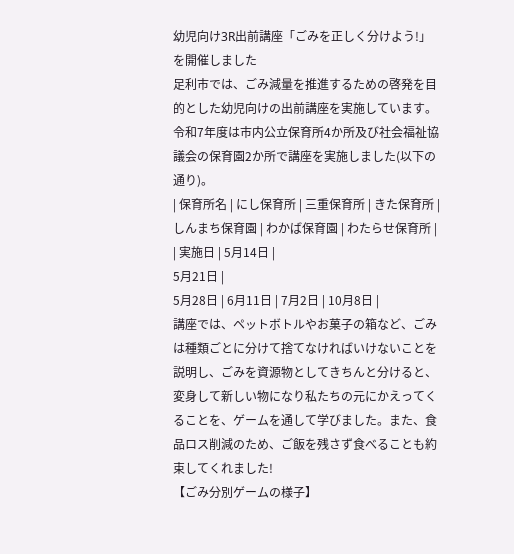幼児向け3R出前講座「ごみを正しく分けよう!」を開催しました
足利市では、ごみ減量を推進するための啓発を目的とした幼児向けの出前講座を実施しています。
令和7年度は市内公立保育所4か所及び社会福祉協議会の保育園2か所で講座を実施しました(以下の通り)。
| 保育所名 | にし保育所 | 三重保育所 | きた保育所 | しんまち保育園 | わかば保育園 | わたらせ保育所 |
| 実施日 | 5月14日 |
5月21日 |
5月28日 | 6月11日 | 7月2日 | 10月8日 |
講座では、ペットボトルやお菓子の箱など、ごみは種類ごとに分けて捨てなければいけないことを説明し、ごみを資源物としてきちんと分けると、変身して新しい物になり私たちの元にかえってくることを、ゲームを通して学びました。また、食品ロス削減のため、ご飯を残さず食べることも約束してくれました!
【ごみ分別ゲームの様子】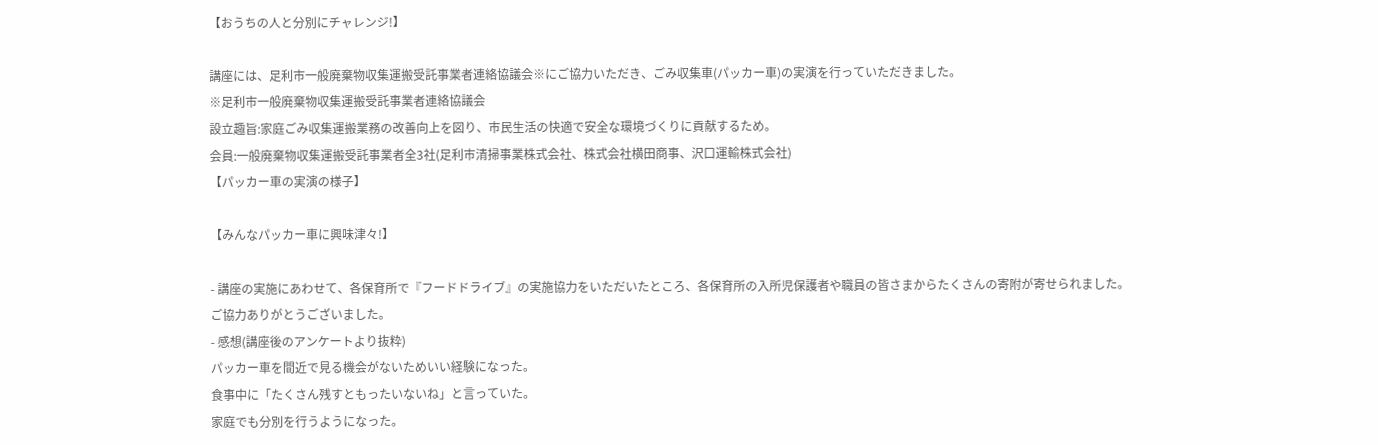【おうちの人と分別にチャレンジ!】

講座には、足利市一般廃棄物収集運搬受託事業者連絡協議会※にご協力いただき、ごみ収集車(パッカー車)の実演を行っていただきました。
※足利市一般廃棄物収集運搬受託事業者連絡協議会
設立趣旨:家庭ごみ収集運搬業務の改善向上を図り、市民生活の快適で安全な環境づくりに貢献するため。
会員:一般廃棄物収集運搬受託事業者全3社(足利市清掃事業株式会社、株式会社横田商事、沢口運輸株式会社)
【パッカー車の実演の様子】

【みんなパッカー車に興味津々!】

- 講座の実施にあわせて、各保育所で『フードドライブ』の実施協力をいただいたところ、各保育所の入所児保護者や職員の皆さまからたくさんの寄附が寄せられました。
ご協力ありがとうございました。
- 感想(講座後のアンケートより抜粋)
パッカー車を間近で見る機会がないためいい経験になった。
食事中に「たくさん残すともったいないね」と言っていた。
家庭でも分別を行うようになった。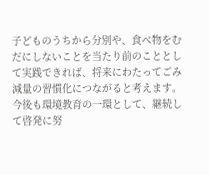子どものうちから分別や、食べ物をむだにしないことを当たり前のこととして実践できれば、将来にわたってごみ減量の習慣化につながると考えます。
今後も環境教育の一環として、継続して啓発に努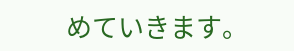めていきます。